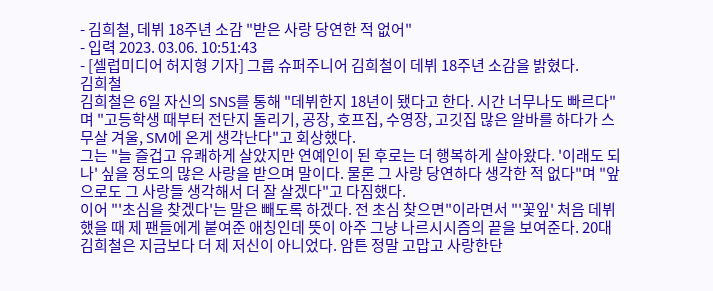- 김희철, 데뷔 18주년 소감 "받은 사랑 당연한 적 없어"
- 입력 2023. 03.06. 10:51:43
- [셀럽미디어 허지형 기자] 그룹 슈퍼주니어 김희철이 데뷔 18주년 소감을 밝혔다.
김희철
김희철은 6일 자신의 SNS를 통해 "데뷔한지 18년이 됐다고 한다. 시간 너무나도 빠르다"며 "고등학생 때부터 전단지 돌리기, 공장, 호프집, 수영장, 고깃집 많은 알바를 하다가 스무살 겨울, SM에 온게 생각난다"고 회상했다.
그는 "늘 즐겁고 유쾌하게 살았지만 연예인이 된 후로는 더 행복하게 살아왔다. '이래도 되나' 싶을 정도의 많은 사랑을 받으며 말이다. 물론 그 사랑 당연하다 생각한 적 없다"며 "앞으로도 그 사랑들 생각해서 더 잘 살겠다"고 다짐했다.
이어 "'초심을 찾겠다'는 말은 빼도록 하겠다. 전 초심 찾으면"이라면서 "'꽃잎' 처음 데뷔 했을 때 제 팬들에게 붙여준 애칭인데 뜻이 아주 그냥 나르시시즘의 끝을 보여준다. 20대 김희철은 지금보다 더 제 저신이 아니었다. 암튼 정말 고맙고 사랑한단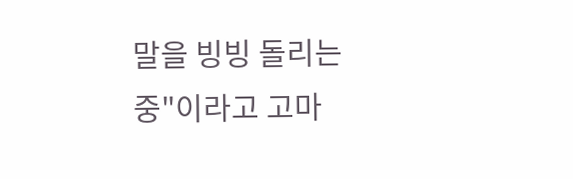말을 빙빙 돌리는 중"이라고 고마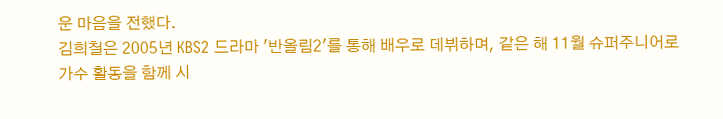운 마음을 전했다.
김희철은 2005년 KBS2 드라마 '반올림2'를 통해 배우로 데뷔하며, 같은 해 11월 슈퍼주니어로 가수 활동을 함께 시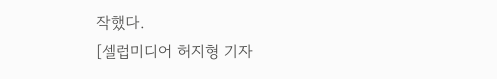작했다.
[셀럽미디어 허지형 기자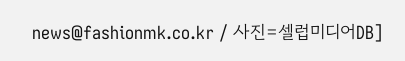news@fashionmk.co.kr / 사진=셀럽미디어DB]